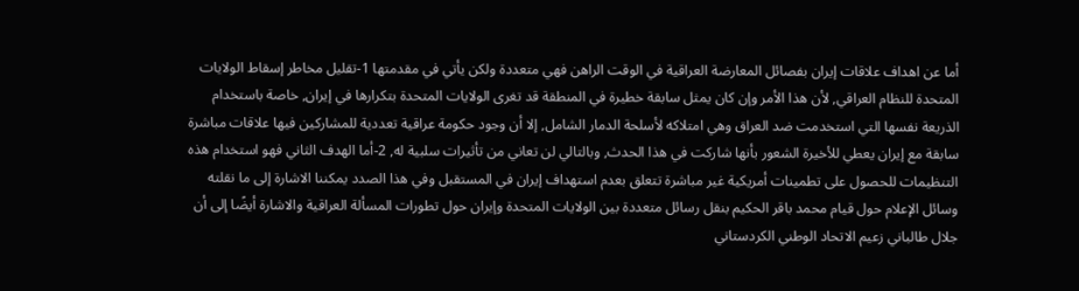أما عن اهداف علاقات إيران بفصائل المعارضة العراقية في الوقت الراهن فهي متعددة ولكن يأتي في مقدمتها 1-تقليل مخاطر إسقاط الولايات المتحدة للنظام العراقي, لأن هذا الأمر وإن كان يمثل سابقة خطيرة في المنطقة قد تغرى الولايات المتحدة بتكرارها في إيران, خاصة باستخدام الذريعة نفسها التي استخدمت ضد العراق وهي امتلاكه لأسلحة الدمار الشامل, إلا أن وجود حكومة عراقية تعددية للمشاركين فيها علاقات مباشرة سابقة مع إيران يعطي للأخيرة الشعور بأنها شاركت في هذا الحدث, وبالتالي لن تعاني من تأثيرات سلبية له, 2-أما الهدف الثاني فهو استخدام هذه التنظيمات للحصول على تطمينات أمريكية غير مباشرة تتعلق بعدم استهداف إيران في المستقبل وفي هذا الصدد يمكننا الاشارة إلى ما نقلته وسائل الإعلام حول قيام محمد باقر الحكيم بنقل رسائل متعددة بين الولايات المتحدة وإيران حول تطورات المسألة العراقية والاشارة أيضًا إلى أن جلال طالباني زعيم الاتحاد الوطني الكردستاني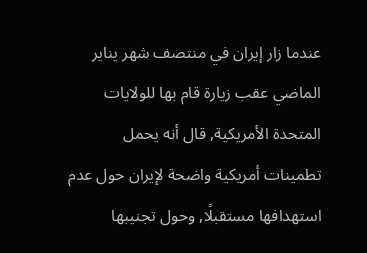عندما زار إيران في منتصف شهر يناير الماضي عقب زيارة قام بها للولايات المتحدة الأمريكية, قال أنه يحمل تطمينات أمريكية واضحة لإيران حول عدم استهدافها مستقبلًا, وحول تجنيبها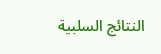النتائج السلبية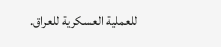للعملية العسكرية للعراق.